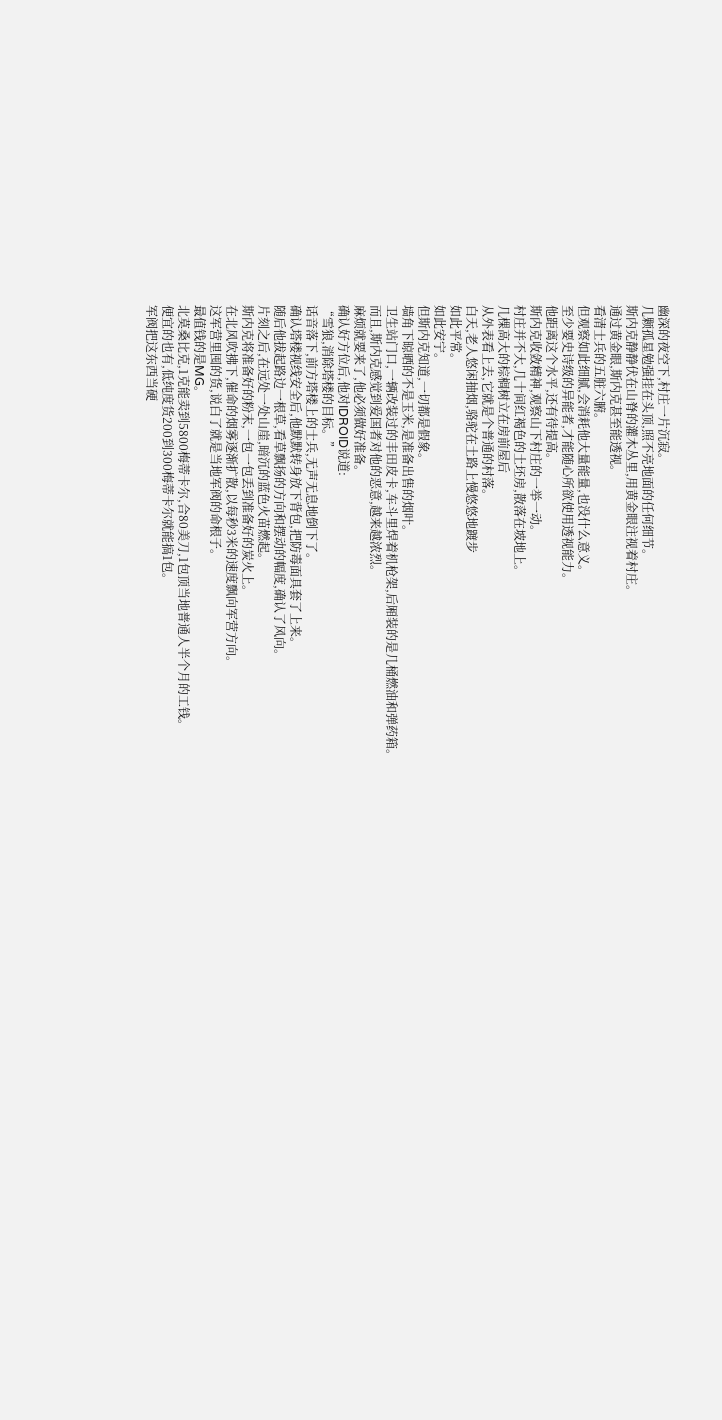幽深的夜空下,村庄一片沉寂。
几颗孤星勉强挂在头顶,照不亮地面的任何细节。
斯内克静静伏在山脊的灌木丛里,用黄金眼注视着村庄。
通过黄金眼,斯内克甚至能透视。
看清士兵的五脏六腑。
但观察如此细腻,会消耗他大量能量,也没什么意义。
至少要史诗级的异能者,才能随心所欲使用透视能力。
他距离这个水平,还有待提高。
斯内克收敛精神,观察山下村庄的一举一动。
村庄并不大,几十间红褐色的土坯房,散落在坡地上。
几棵高大的棕榈树立在房前屋后
从外表看上去,它就是个普通的村落。
白天,老人悠闲抽烟,骆驼在土路上慢悠悠地踱步
如此平常。
如此安宁。
但斯内克知道,一切都是假象。
墙角下晾晒的不是玉米,是准备出售的烟叶。
卫生站门口,一辆改装过的丰田皮卡,车斗里焊着机枪架,后厢装的是几桶燃油和弹药箱。
而且,斯内克感觉到爱国者对他的恶意,越来越浓烈。
麻烦就要来了,他必须做好准备。
确认好方位后,他对IDROID说道:
“雪狼,消除塔楼的目标。”
话音落下,前方塔楼上的士兵,无声无息地倒下了。
确认塔楼视线安全后,他默默转身放下背包,把防毒面具套了上来。
随后他拔起路边一根草,看草飘扬的方向和摆动的幅度,确认了风向。
片刻之后,在远处一处山崖,暗沉的蓝色火苗燃起。
斯内克将准备好的粉末,一包一包丢到准备好的炭火上。
在北风吹拂下,催命的烟雾逐渐扩散,以每秒3米的速度飘向军营方向。
这军营里囤的货,说白了就是当地军阀的命根子。
最值钱的是MG。
北莫桑比克,1克能卖到5800梅蒂卡尔,合80美刀,1包顶当地普通人半个月的工钱。
便宜的也有,低纯度货200到300梅蒂卡尔就能搞1包。
军阀把这东西当硬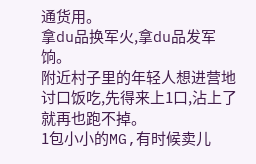通货用。
拿du品换军火,拿du品发军饷。
附近村子里的年轻人想进营地讨口饭吃,先得来上1口,沾上了就再也跑不掉。
1包小小的MG,有时候卖儿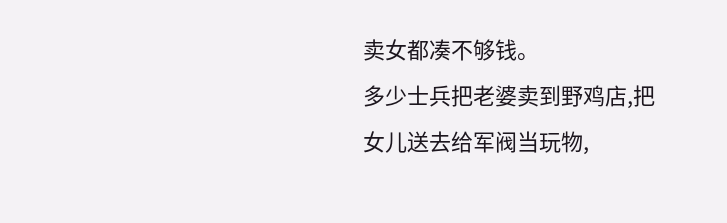卖女都凑不够钱。
多少士兵把老婆卖到野鸡店,把女儿送去给军阀当玩物,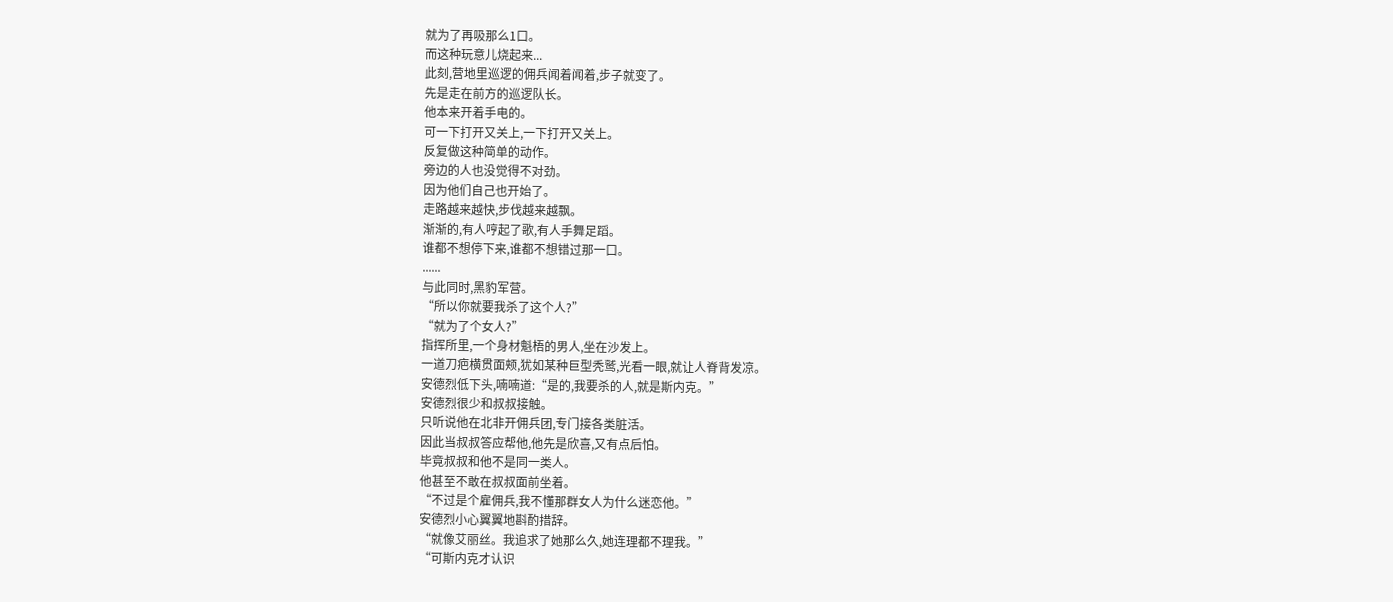就为了再吸那么1口。
而这种玩意儿烧起来...
此刻,营地里巡逻的佣兵闻着闻着,步子就变了。
先是走在前方的巡逻队长。
他本来开着手电的。
可一下打开又关上,一下打开又关上。
反复做这种简单的动作。
旁边的人也没觉得不对劲。
因为他们自己也开始了。
走路越来越快,步伐越来越飘。
渐渐的,有人哼起了歌,有人手舞足蹈。
谁都不想停下来,谁都不想错过那一口。
......
与此同时,黑豹军营。
“所以你就要我杀了这个人?”
“就为了个女人?”
指挥所里,一个身材魁梧的男人,坐在沙发上。
一道刀疤横贯面颊,犹如某种巨型秃鹫,光看一眼,就让人脊背发凉。
安德烈低下头,喃喃道:“是的,我要杀的人,就是斯内克。”
安德烈很少和叔叔接触。
只听说他在北非开佣兵团,专门接各类脏活。
因此当叔叔答应帮他,他先是欣喜,又有点后怕。
毕竟叔叔和他不是同一类人。
他甚至不敢在叔叔面前坐着。
“不过是个雇佣兵,我不懂那群女人为什么迷恋他。”
安德烈小心翼翼地斟酌措辞。
“就像艾丽丝。我追求了她那么久,她连理都不理我。”
“可斯内克才认识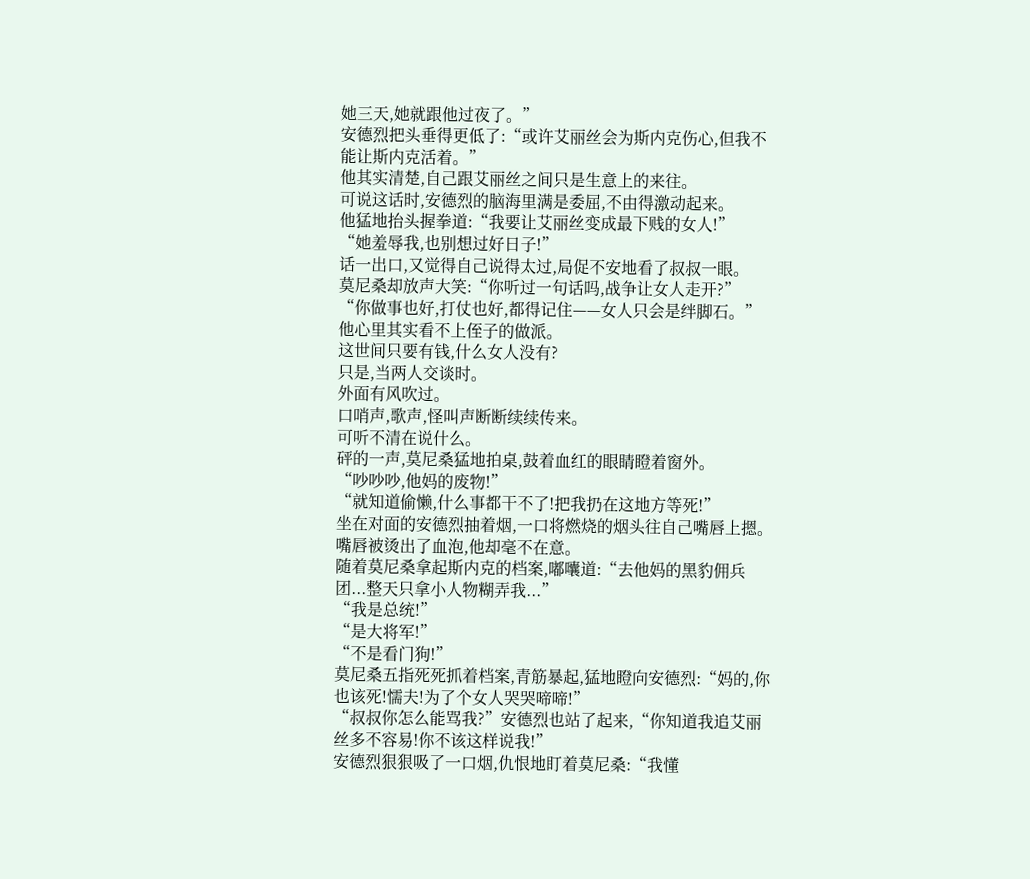她三天,她就跟他过夜了。”
安德烈把头垂得更低了:“或许艾丽丝会为斯内克伤心,但我不能让斯内克活着。”
他其实清楚,自己跟艾丽丝之间只是生意上的来往。
可说这话时,安德烈的脑海里满是委屈,不由得激动起来。
他猛地抬头握拳道:“我要让艾丽丝变成最下贱的女人!”
“她羞辱我,也别想过好日子!”
话一出口,又觉得自己说得太过,局促不安地看了叔叔一眼。
莫尼桑却放声大笑:“你听过一句话吗,战争让女人走开?”
“你做事也好,打仗也好,都得记住——女人只会是绊脚石。”
他心里其实看不上侄子的做派。
这世间只要有钱,什么女人没有?
只是,当两人交谈时。
外面有风吹过。
口哨声,歌声,怪叫声断断续续传来。
可听不清在说什么。
砰的一声,莫尼桑猛地拍桌,鼓着血红的眼睛瞪着窗外。
“吵吵吵,他妈的废物!”
“就知道偷懒,什么事都干不了!把我扔在这地方等死!”
坐在对面的安德烈抽着烟,一口将燃烧的烟头往自己嘴唇上摁。
嘴唇被烫出了血泡,他却毫不在意。
随着莫尼桑拿起斯内克的档案,嘟囔道:“去他妈的黑豹佣兵团...整天只拿小人物糊弄我...”
“我是总统!”
“是大将军!”
“不是看门狗!”
莫尼桑五指死死抓着档案,青筋暴起,猛地瞪向安德烈:“妈的,你也该死!懦夫!为了个女人哭哭啼啼!”
“叔叔你怎么能骂我?”安德烈也站了起来,“你知道我追艾丽丝多不容易!你不该这样说我!”
安德烈狠狠吸了一口烟,仇恨地盯着莫尼桑:“我懂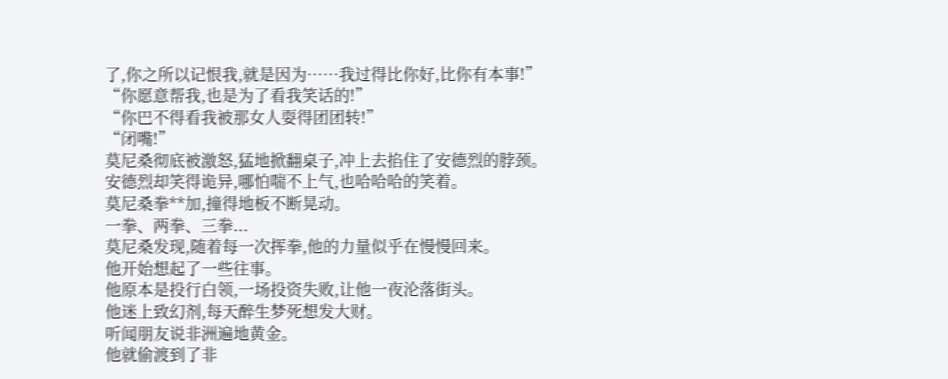了,你之所以记恨我,就是因为……我过得比你好,比你有本事!”
“你愿意帮我,也是为了看我笑话的!”
“你巴不得看我被那女人耍得团团转!”
“闭嘴!”
莫尼桑彻底被激怒,猛地掀翻桌子,冲上去掐住了安德烈的脖颈。
安德烈却笑得诡异,哪怕喘不上气,也哈哈哈的笑着。
莫尼桑拳**加,撞得地板不断晃动。
一拳、两拳、三拳...
莫尼桑发现,随着每一次挥拳,他的力量似乎在慢慢回来。
他开始想起了一些往事。
他原本是投行白领,一场投资失败,让他一夜沦落街头。
他迷上致幻剂,每天醉生梦死想发大财。
听闻朋友说非洲遍地黄金。
他就偷渡到了非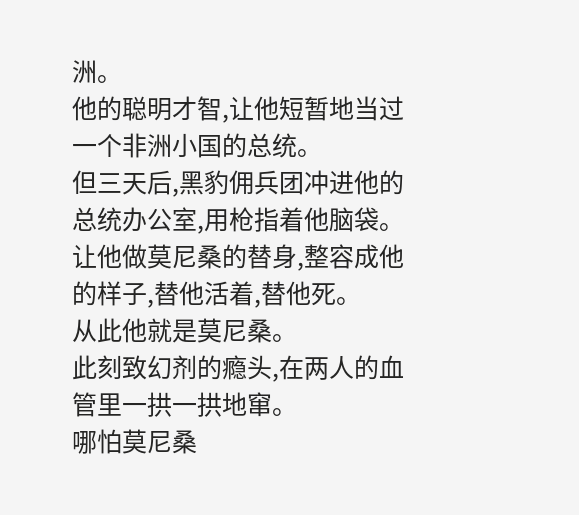洲。
他的聪明才智,让他短暂地当过一个非洲小国的总统。
但三天后,黑豹佣兵团冲进他的总统办公室,用枪指着他脑袋。
让他做莫尼桑的替身,整容成他的样子,替他活着,替他死。
从此他就是莫尼桑。
此刻致幻剂的瘾头,在两人的血管里一拱一拱地窜。
哪怕莫尼桑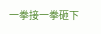一拳接一拳砸下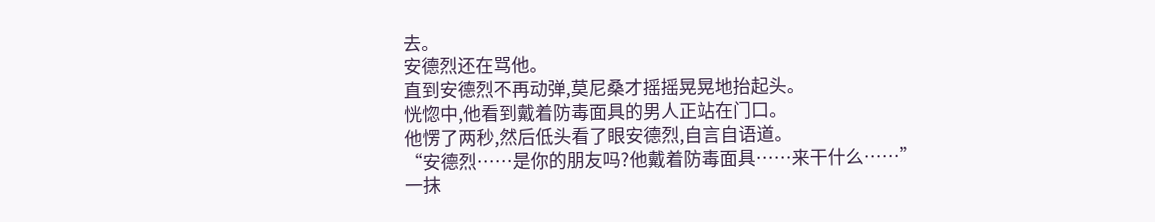去。
安德烈还在骂他。
直到安德烈不再动弹,莫尼桑才摇摇晃晃地抬起头。
恍惚中,他看到戴着防毒面具的男人正站在门口。
他愣了两秒,然后低头看了眼安德烈,自言自语道。
“安德烈……是你的朋友吗?他戴着防毒面具……来干什么……”
一抹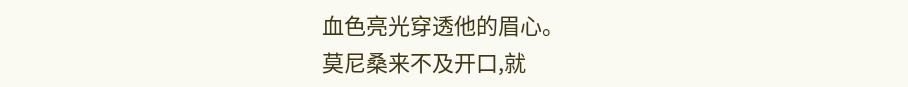血色亮光穿透他的眉心。
莫尼桑来不及开口,就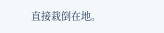直接栽倒在地。